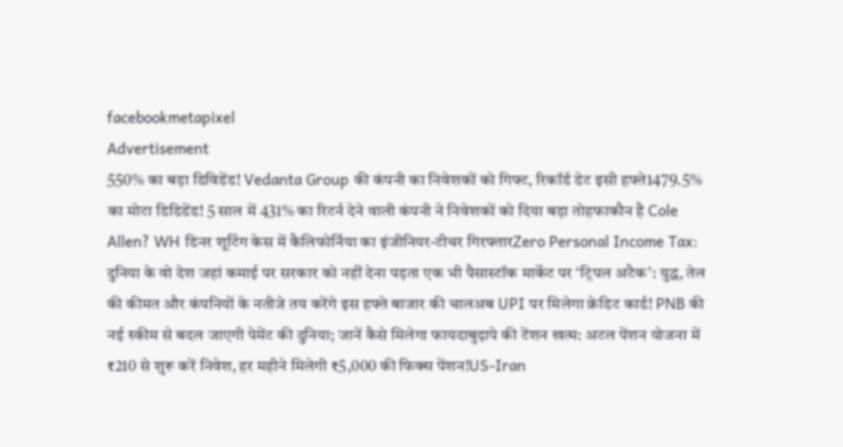facebookmetapixel
Advertisement
550% का बड़ा डिविडेंड! Vedanta Group की कंपनी का निवेशकों को गिफ्ट, रिकॉर्ड डेट इसी हफ्ते1479.5% का मोटा डिडिडेंड! 5 साल में 431% का रिटर्न देने वाली कंपनी ने निवेशकों को दिया बड़ा तोहफाकौन है Cole Allen? WH डिनर शूटिंग केस में कैलिफोर्निया का इंजीनियर-टीचर गिरफ्तारZero Personal Income Tax: दुनिया के वो देश जहां कमाई पर सरकार को नहीं देना पड़ता एक भी पैसास्टॉक मार्केट पर ‘ट्रिपल अटैक’: युद्ध, तेल की कीमत और कंपनियों के नतीजे तय करेंगे इस हफ्ते बाजार की चालअब UPI पर मिलेगा क्रेडिट कार्ड! PNB की नई स्कीम से बदल जाएगी पेमेंट की दुनिया; जानें कैसे मिलेगा फायदाबुढ़ापे की टेंशन खत्म: अटल पेंशन योजना में ₹210 से शुरू करें निवेश, हर महीने मिलेगी ₹5,000 की फिक्स पेंशन!US-Iran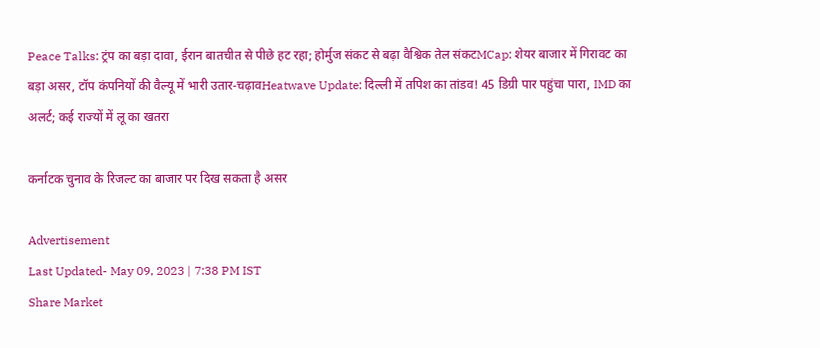Peace Talks: ट्रंप का बड़ा दावा, ईरान बातचीत से पीछे हट रहा; होर्मुज संकट से बढ़ा वैश्विक तेल संकटMCap: शेयर बाजार में गिरावट का बड़ा असर, टॉप कंपनियों की वैल्यू में भारी उतार-चढ़ावHeatwave Update: दिल्ली में तपिश का तांडव! 45 डिग्री पार पहुंचा पारा, IMD का अलर्ट; कई राज्यों में लू का खतरा

कर्नाटक चुनाव के रिजल्ट का बाजार पर दिख सकता है असर

Advertisement
Last Updated- May 09, 2023 | 7:38 PM IST
Share Market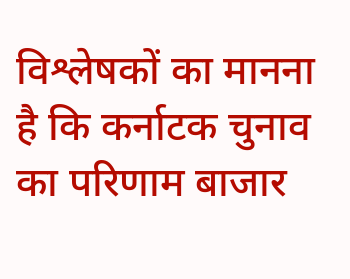विश्लेषकों का मानना है कि कर्नाटक चुनाव का परिणाम बाजार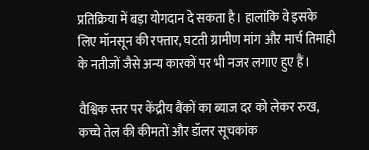प्रतिक्रिया में बड़ा योगदान दे सकता है। हालांकि वे इसके लिए मॉनसून की रफ्तार, घटती ग्रामीण मांग और मार्च तिमाही के नतीजों जैसे अन्य कारकों पर भी नजर लगाए हुए हैं।

वैश्विक स्तर पर केंद्रीय बैंकों का ब्याज दर को लेकर रुख, कच्चे तेल की कीमतों और डॉलर सूचकांक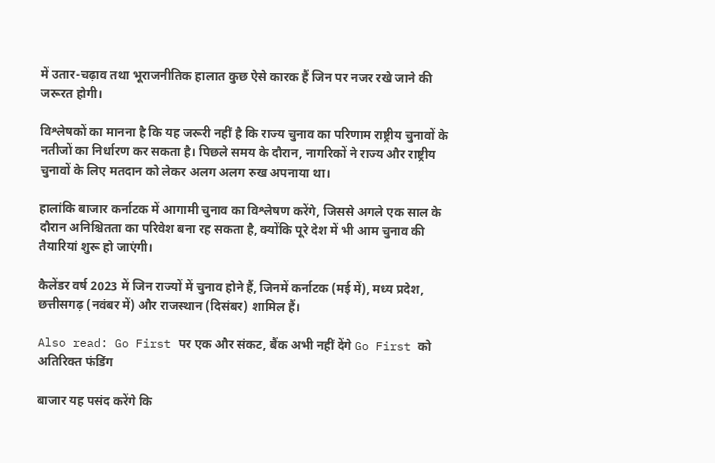में उतार-चढ़ाव तथा भूराजनीतिक हालात कुछ ऐसे कारक हैं जिन पर नजर रखे जाने की जरूरत होगी।

विश्लेषकों का मानना है कि यह जरूरी नहीं है कि राज्य चुनाव का परिणाम राष्ट्रीय चुनावों के नतीजों का निर्धारण कर सकता है। पिछले समय के दौरान, नागरिकों ने राज्य और राष्ट्रीय चुनावों के लिए मतदान को लेकर अलग अलग रुख अपनाया था।

हालांकि बाजार कर्नाटक में आगामी चुनाव का विश्लेषण करेंगे, जिससे अगले एक साल के दौरान अनिश्चितता का परिवेश बना रह सकता है, क्योंकि पूरे देश में भी आम चुनाव की तैयारियां शुरू हो जाएंगी।

कैलेंडर वर्ष 2023 में जिन राज्यों में चुनाव होने हैं, जिनमें कर्नाटक (मई में), मध्य प्रदेश, छत्तीसगढ़ (नवंबर में) और राजस्थान (दिसंबर) शामिल हैं।

Also read: Go First पर एक और संकट, बैंक अभी नहीं देंगे Go First को अतिरिक्त फंडिंग

बाजार यह पसंद करेंगे कि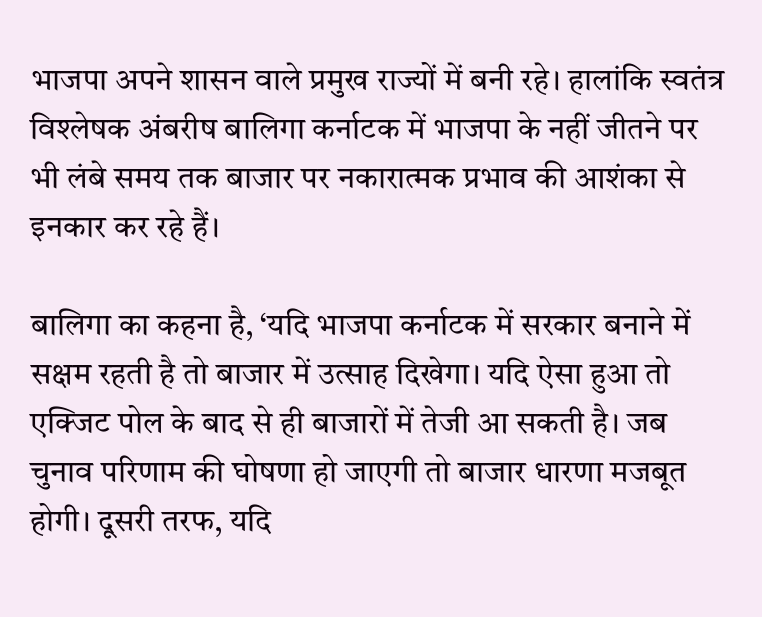भाजपा अपने शासन वाले प्रमुख राज्यों में बनी रहे। हालांकि स्वतंत्र विश्लेषक अंबरीष बालिगा कर्नाटक में भाजपा के नहीं जीतने पर भी लंबे समय तक बाजार पर नकारात्मक प्रभाव की आशंका से इनकार कर रहे हैं।

बालिगा का कहना है, ‘यदि भाजपा कर्नाटक में सरकार बनाने में सक्षम रहती है तो बाजार में उत्साह दिखेगा। यदि ऐसा हुआ तो एक्जिट पोल के बाद से ही बाजारों में तेजी आ सकती है। जब चुनाव परिणाम की घोषणा हो जाएगी तो बाजार धारणा मजबूत होगी। दूसरी तरफ, यदि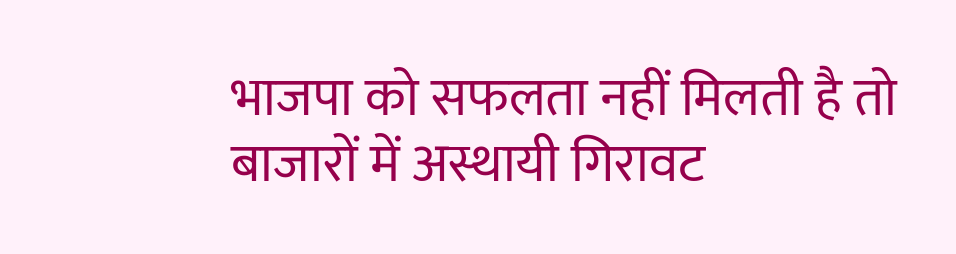भाजपा को सफलता नहीं मिलती है तो बाजारों में अस्थायी गिरावट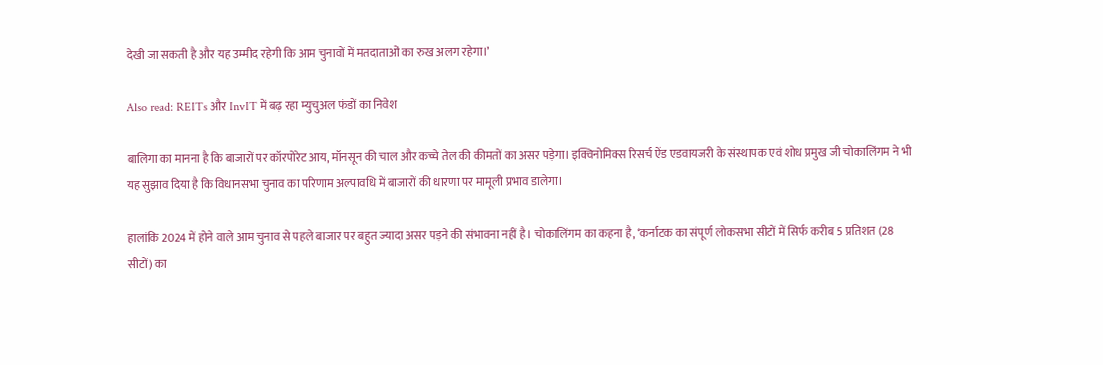देखी जा सकती है और यह उम्मीद रहेगी कि आम चुनावों में मतदाताओं का रुख अलग रहेगा।’

Also read: REITs और InvIT में बढ़ रहा म्युचुअल फंडों का निवेश

बालिगा का मानना है कि बाजारों पर कॉरपोरेट आय, मॉनसून की चाल और कच्चे तेल की कीमतों का असर पड़ेगा। इक्विनोमिक्स रिसर्च ऐंड एडवायजरी के संस्थापक एवं शोध प्रमुख जी चोकालिंगम ने भी यह सुझाव दिया है कि विधानसभा चुनाव का परिणाम अल्पावधि में बाजारों की धारणा पर मामूली प्रभाव डालेगा।

हालांकि 2024 में होने वाले आम चुनाव से पहले बाजार पर बहुत ज्यादा असर पड़ने की संभावना नहीं है। चोकालिंगम का कहना है, ‘कर्नाटक का संपूर्ण लोकसभा सीटों में सिर्फ करीब 5 प्रतिशत (28 सीटों) का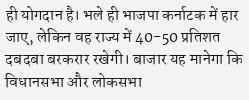ही योगदान है। भले ही भाजपा कर्नाटक में हार जाए, लेकिन वह राज्य में 40-50 प्रतिशत दबदबा बरकरार रखेगी। बाजार यह मानेगा कि विधानसभा और लोकसभा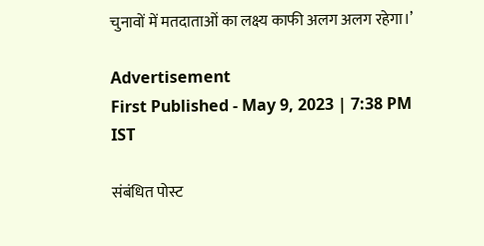चुनावों में मतदाताओं का लक्ष्य काफी अलग अलग रहेगा।’

Advertisement
First Published - May 9, 2023 | 7:38 PM IST

संबंधित पोस्ट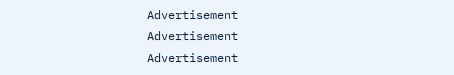Advertisement
Advertisement
Advertisement